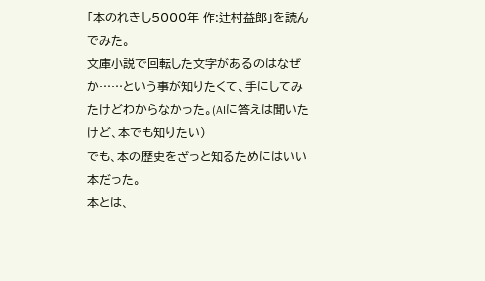「本のれきし5000年 作:辻村益郎」を読んでみた。
文庫小説で回転した文字があるのはなぜか……という事が知りたくて、手にしてみたけどわからなかった。(AIに答えは聞いたけど、本でも知りたい)
でも、本の歴史をざっと知るためにはいい本だった。
本とは、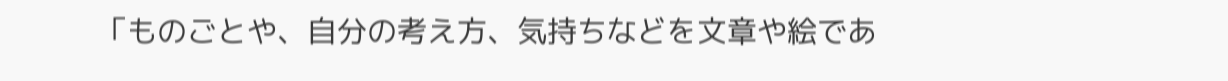「ものごとや、自分の考え方、気持ちなどを文章や絵であ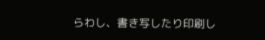らわし、書き写したり印刷し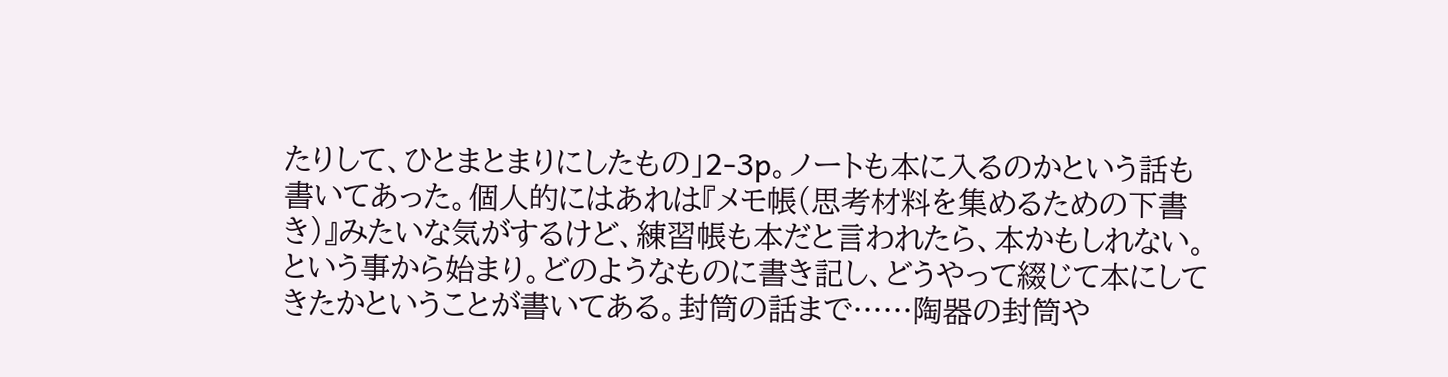たりして、ひとまとまりにしたもの」2-3p。ノートも本に入るのかという話も書いてあった。個人的にはあれは『メモ帳(思考材料を集めるための下書き)』みたいな気がするけど、練習帳も本だと言われたら、本かもしれない。
という事から始まり。どのようなものに書き記し、どうやって綴じて本にしてきたかということが書いてある。封筒の話まで……陶器の封筒や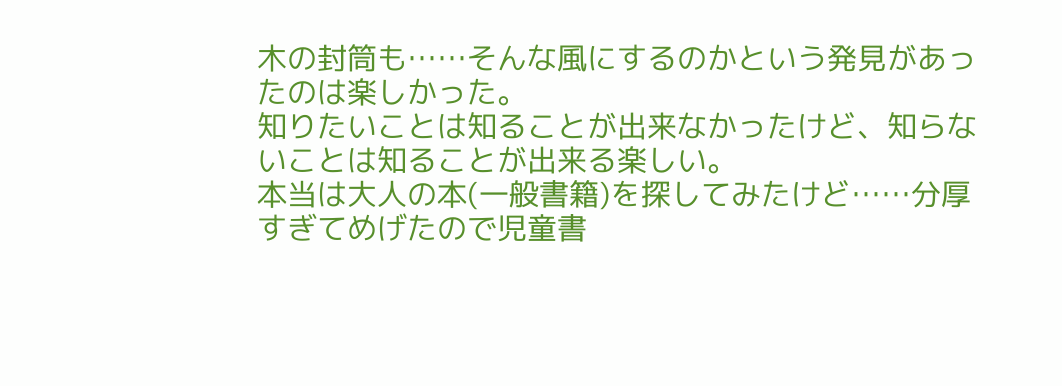木の封筒も……そんな風にするのかという発見があったのは楽しかった。
知りたいことは知ることが出来なかったけど、知らないことは知ることが出来る楽しい。
本当は大人の本(一般書籍)を探してみたけど……分厚すぎてめげたので児童書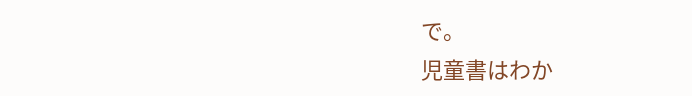で。
児童書はわか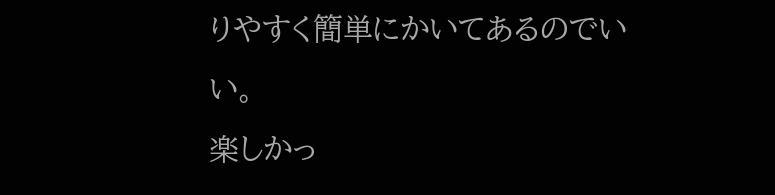りやすく簡単にかいてあるのでいい。
楽しかっ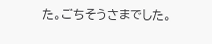た。ごちそうさまでした。